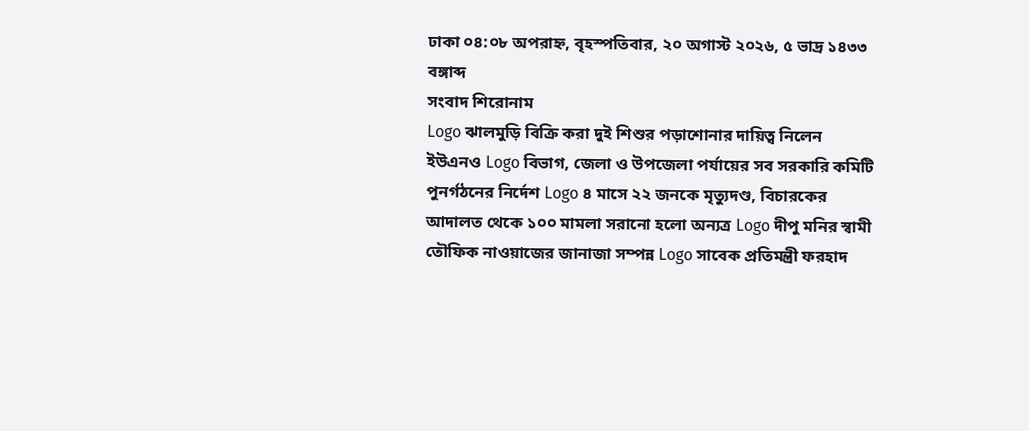ঢাকা ০৪:০৮ অপরাহ্ন, বৃহস্পতিবার, ২০ অগাস্ট ২০২৬, ৫ ভাদ্র ১৪৩৩ বঙ্গাব্দ
সংবাদ শিরোনাম
Logo ঝালমুড়ি বিক্রি করা দুই শিশুর পড়াশোনার দায়িত্ব নিলেন ইউএনও Logo বিভাগ, জেলা ও উপজেলা পর্যায়ের সব সরকারি কমিটি পুনর্গঠনের নির্দেশ Logo ৪ মাসে ২২ জনকে মৃত্যুদণ্ড, বিচারকের আদালত থেকে ১০০ মামলা সরানো হলো অন্যত্র Logo দীপু মনির স্বামী তৌফিক নাওয়াজের জানাজা সম্পন্ন Logo সাবেক প্রতিমন্ত্রী ফরহাদ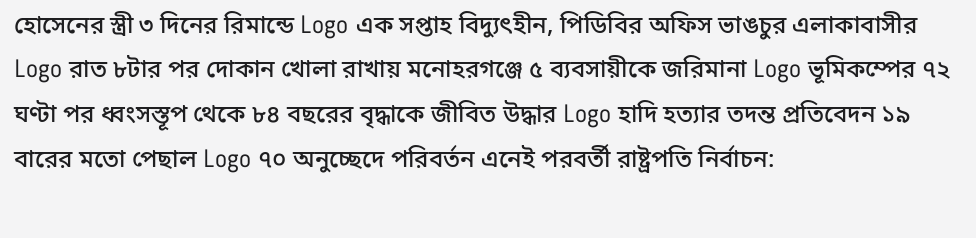হোসেনের স্ত্রী ৩ দিনের রিমান্ডে Logo এক সপ্তাহ বিদ্যুৎহীন, পিডিবির অফিস ভাঙচুর এলাকাবাসীর Logo রাত ৮টার পর দোকান খোলা রাখায় মনোহরগঞ্জে ৫ ব্যবসায়ীকে জরিমানা Logo ভূমিকম্পের ৭২ ঘণ্টা পর ধ্বংসস্তূপ থেকে ৮৪ বছরের বৃদ্ধাকে জীবিত উদ্ধার Logo হাদি হত্যার তদন্ত প্রতিবেদন ১৯ বারের মতো পেছাল Logo ৭০ অনুচ্ছেদে পরিবর্তন এনেই পরবর্তী রাষ্ট্রপতি নির্বাচন: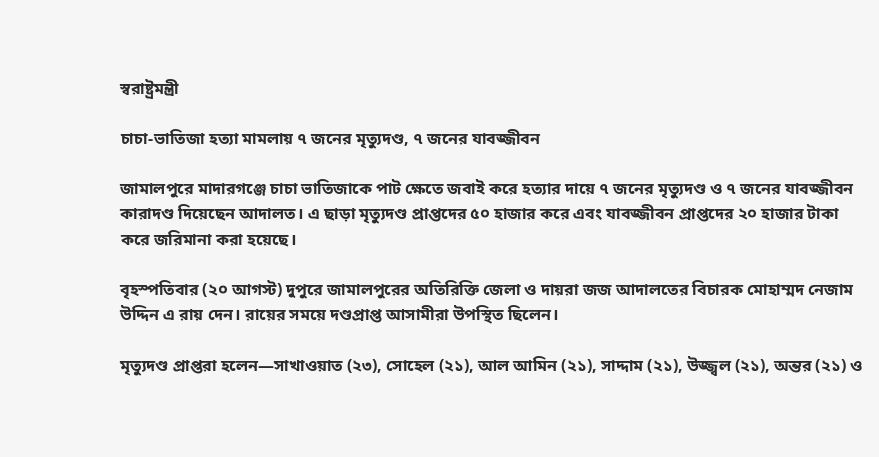স্বরাষ্ট্রমন্ত্রী

চাচা-ভাতিজা হত্যা মামলায় ৭ জনের মৃত্যুদণ্ড, ৭ জনের যাবজ্জীবন

জামালপুরে মাদারগঞ্জে চাচা ভাতিজাকে পাট ক্ষেতে জবাই করে হত্যার দায়ে ৭ জনের মৃত্যুদণ্ড ও ৭ জনের যাবজ্জীবন কারাদণ্ড দিয়েছেন আদালত। এ ছাড়া মৃত্যুদণ্ড প্রাপ্তদের ৫০ হাজার করে এবং যাবজ্জীবন প্রাপ্তদের ২০ হাজার টাকা করে জরিমানা করা হয়েছে।

বৃহস্পতিবার (২০ আগস্ট) দুপুরে জামালপুরের অতিরিক্তি জেলা ও দায়রা জজ আদালতের বিচারক মোহাম্মদ নেজাম উদ্দিন এ রায় দেন। রায়ের সময়ে দণ্ডপ্রাপ্ত আসামীরা উপস্থিত ছিলেন।

মৃত্যুদণ্ড প্রাপ্তরা হলেন—সাখাওয়াত (২৩), সোহেল (২১), আল আমিন (২১), সাদ্দাম (২১), উজ্জ্বল (২১), অন্তর (২১) ও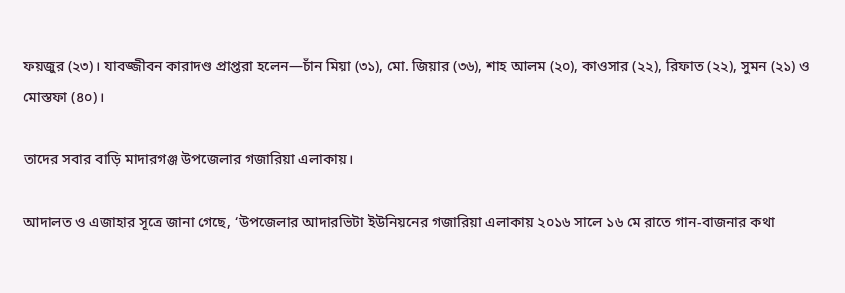ফয়জুর (২৩)। যাবজ্জীবন কারাদণ্ড প্রাপ্তরা হলেন—চাঁন মিয়া (৩১), মো. জিয়ার (৩৬), শাহ আলম (২০), কাওসার‌ (২২), রিফাত (২২), সুমন (২১) ও মোস্তফা (৪০)।

তাদের সবার বাড়ি মাদারগঞ্জ উপজেলার গজারিয়া এলাকায়।

আদালত ও এজাহার সূত্রে জানা গেছে, ‘উপজেলার আদারভিটা ইউনিয়নের গজারিয়া এলাকায় ২০১৬ সালে ১৬ মে রাতে গান-বাজনার কথা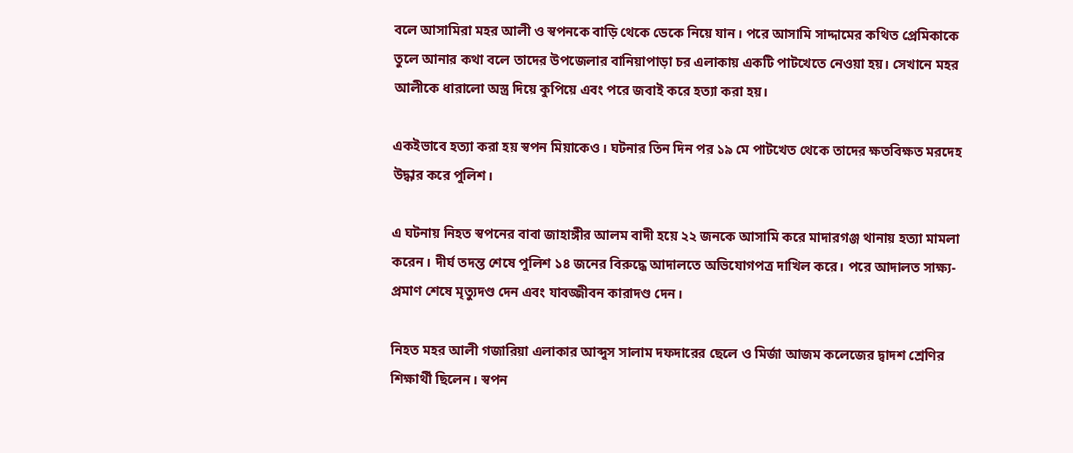বলে আসামিরা মহর আলী ও স্বপনকে বাড়ি থেকে ডেকে নিয়ে যান। পরে আসামি সাদ্দামের কথিত প্রেমিকাকে তুলে আনার কথা বলে তাদের উপজেলার বানিয়াপাড়া চর এলাকায় একটি পাটখেতে নেওয়া হয়। সেখানে মহর আলীকে ধারালো অস্ত্র দিয়ে কুপিয়ে এবং পরে জবাই করে হত্যা করা হয়।

একইভাবে হত্যা করা হয় স্বপন মিয়াকেও। ঘটনার তিন দিন পর ১৯ মে পাটখেত থেকে তাদের ক্ষতবিক্ষত মরদেহ উদ্ধার করে পুলিশ।

এ ঘটনায় নিহত স্বপনের বাবা জাহাঙ্গীর আলম বাদী হয়ে ২২ জনকে আসামি করে মাদারগঞ্জ থানায় হত্যা মামলা করেন। দীর্ঘ তদন্ত শেষে পুলিশ ১৪ জনের বিরুদ্ধে আদালতে অভিযোগপত্র দাখিল করে। পরে আদালত সাক্ষ্য-প্রমাণ শেষে মৃত্যুদণ্ড দেন এবং যাবজ্জীবন কারাদণ্ড দেন।

নিহত মহর আলী গজারিয়া এলাকার আব্দুস সালাম দফদারের ছেলে ও মির্জা আজম কলেজের দ্বাদশ শ্রেণির শিক্ষার্থী ছিলেন। স্বপন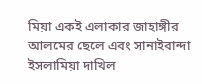মিয়া একই এলাকার জাহাঙ্গীর আলমের ছেলে এবং সানাইবান্দা ইসলামিয়া দাখিল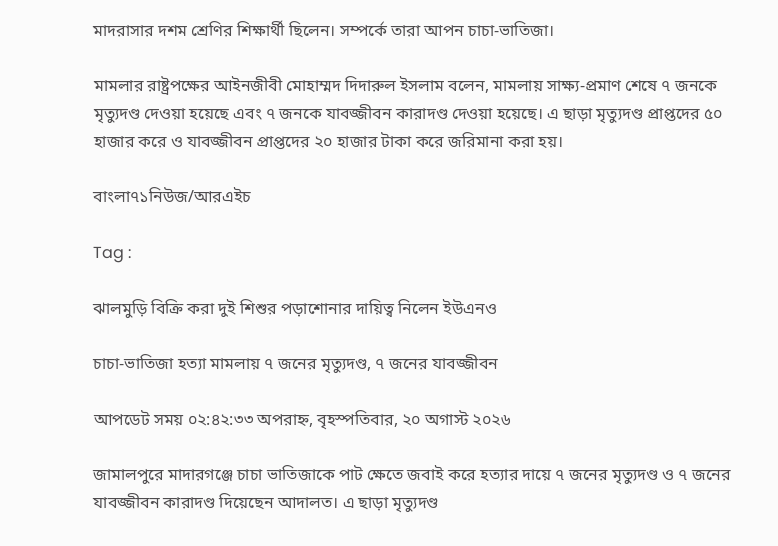মাদরাসার দশম শ্রেণির শিক্ষার্থী ছিলেন। সম্পর্কে তারা আপন চাচা-ভাতিজা।

মামলার রাষ্ট্রপক্ষের আইনজীবী মোহাম্মদ দিদারুল ইসলাম বলেন, মামলায় সাক্ষ্য-প্রমাণ শেষে ৭ জনকে মৃত্যুদণ্ড দেওয়া হয়েছে এবং ৭ জনকে যাবজ্জীবন কারাদণ্ড দেওয়া হয়েছে। এ ছাড়া মৃত্যুদণ্ড প্রাপ্তদের ৫০ হাজার করে ও যাবজ্জীবন প্রাপ্তদের ২০ হাজার টাকা করে জরিমানা করা হয়।

বাংলা৭১নিউজ/আরএইচ

Tag :

ঝালমুড়ি বিক্রি করা দুই শিশুর পড়াশোনার দায়িত্ব নিলেন ইউএনও

চাচা-ভাতিজা হত্যা মামলায় ৭ জনের মৃত্যুদণ্ড, ৭ জনের যাবজ্জীবন

আপডেট সময় ০২:৪২:৩৩ অপরাহ্ন, বৃহস্পতিবার, ২০ অগাস্ট ২০২৬

জামালপুরে মাদারগঞ্জে চাচা ভাতিজাকে পাট ক্ষেতে জবাই করে হত্যার দায়ে ৭ জনের মৃত্যুদণ্ড ও ৭ জনের যাবজ্জীবন কারাদণ্ড দিয়েছেন আদালত। এ ছাড়া মৃত্যুদণ্ড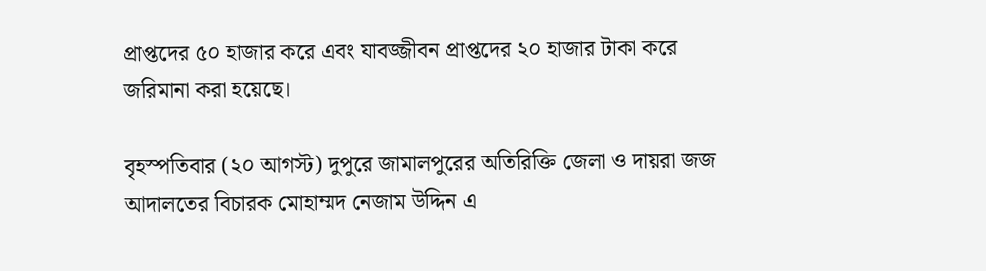প্রাপ্তদের ৫০ হাজার করে এবং যাবজ্জীবন প্রাপ্তদের ২০ হাজার টাকা করে জরিমানা করা হয়েছে।

বৃহস্পতিবার (২০ আগস্ট) দুপুরে জামালপুরের অতিরিক্তি জেলা ও দায়রা জজ আদালতের বিচারক মোহাম্মদ নেজাম উদ্দিন এ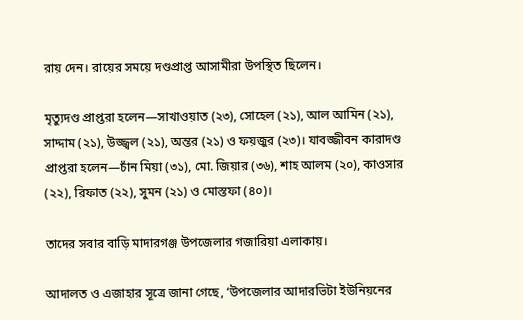রায় দেন। রায়ের সময়ে দণ্ডপ্রাপ্ত আসামীরা উপস্থিত ছিলেন।

মৃত্যুদণ্ড প্রাপ্তরা হলেন—সাখাওয়াত (২৩), সোহেল (২১), আল আমিন (২১), সাদ্দাম (২১), উজ্জ্বল (২১), অন্তর (২১) ও ফয়জুর (২৩)। যাবজ্জীবন কারাদণ্ড প্রাপ্তরা হলেন—চাঁন মিয়া (৩১), মো. জিয়ার (৩৬), শাহ আলম (২০), কাওসার‌ (২২), রিফাত (২২), সুমন (২১) ও মোস্তফা (৪০)।

তাদের সবার বাড়ি মাদারগঞ্জ উপজেলার গজারিয়া এলাকায়।

আদালত ও এজাহার সূত্রে জানা গেছে, ‘উপজেলার আদারভিটা ইউনিয়নের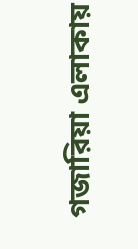গজারিয়া এলাকায়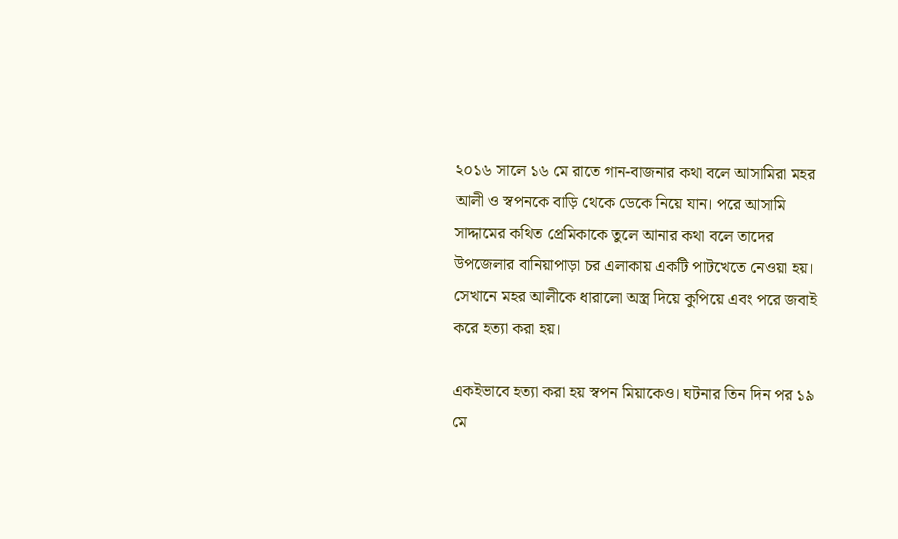২০১৬ সালে ১৬ মে রাতে গান-বাজনার কথা বলে আসামিরা মহর আলী ও স্বপনকে বাড়ি থেকে ডেকে নিয়ে যান। পরে আসামি সাদ্দামের কথিত প্রেমিকাকে তুলে আনার কথা বলে তাদের উপজেলার বানিয়াপাড়া চর এলাকায় একটি পাটখেতে নেওয়া হয়। সেখানে মহর আলীকে ধারালো অস্ত্র দিয়ে কুপিয়ে এবং পরে জবাই করে হত্যা করা হয়।

একইভাবে হত্যা করা হয় স্বপন মিয়াকেও। ঘটনার তিন দিন পর ১৯ মে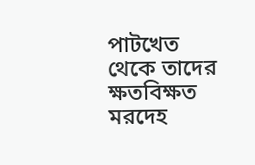পাটখেত থেকে তাদের ক্ষতবিক্ষত মরদেহ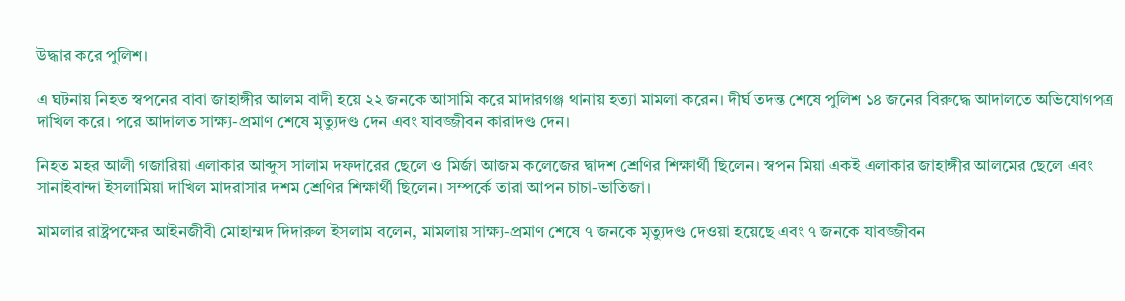উদ্ধার করে পুলিশ।

এ ঘটনায় নিহত স্বপনের বাবা জাহাঙ্গীর আলম বাদী হয়ে ২২ জনকে আসামি করে মাদারগঞ্জ থানায় হত্যা মামলা করেন। দীর্ঘ তদন্ত শেষে পুলিশ ১৪ জনের বিরুদ্ধে আদালতে অভিযোগপত্র দাখিল করে। পরে আদালত সাক্ষ্য-প্রমাণ শেষে মৃত্যুদণ্ড দেন এবং যাবজ্জীবন কারাদণ্ড দেন।

নিহত মহর আলী গজারিয়া এলাকার আব্দুস সালাম দফদারের ছেলে ও মির্জা আজম কলেজের দ্বাদশ শ্রেণির শিক্ষার্থী ছিলেন। স্বপন মিয়া একই এলাকার জাহাঙ্গীর আলমের ছেলে এবং সানাইবান্দা ইসলামিয়া দাখিল মাদরাসার দশম শ্রেণির শিক্ষার্থী ছিলেন। সম্পর্কে তারা আপন চাচা-ভাতিজা।

মামলার রাষ্ট্রপক্ষের আইনজীবী মোহাম্মদ দিদারুল ইসলাম বলেন, মামলায় সাক্ষ্য-প্রমাণ শেষে ৭ জনকে মৃত্যুদণ্ড দেওয়া হয়েছে এবং ৭ জনকে যাবজ্জীবন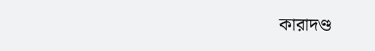কারাদণ্ড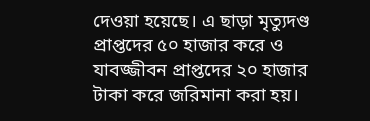দেওয়া হয়েছে। এ ছাড়া মৃত্যুদণ্ড প্রাপ্তদের ৫০ হাজার করে ও যাবজ্জীবন প্রাপ্তদের ২০ হাজার টাকা করে জরিমানা করা হয়।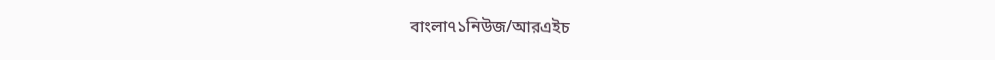বাংলা৭১নিউজ/আরএইচ